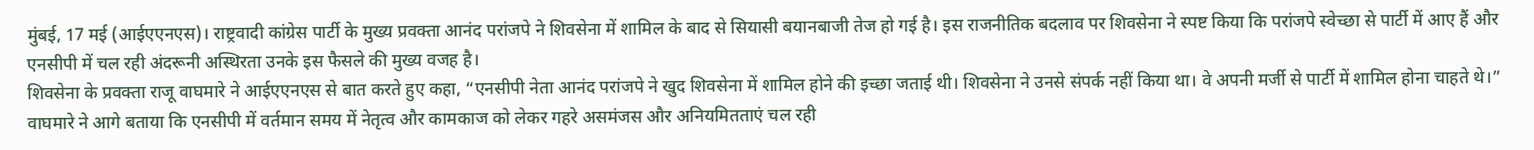मुंबई, 17 मई (आईएएनएस)। राष्ट्रवादी कांग्रेस पार्टी के मुख्य प्रवक्ता आनंद परांजपे ने शिवसेना में शामिल के बाद से सियासी बयानबाजी तेज हो गई है। इस राजनीतिक बदलाव पर शिवसेना ने स्पष्ट किया कि परांजपे स्वेच्छा से पार्टी में आए हैं और एनसीपी में चल रही अंदरूनी अस्थिरता उनके इस फैसले की मुख्य वजह है।
शिवसेना के प्रवक्ता राजू वाघमारे ने आईएएनएस से बात करते हुए कहा, “एनसीपी नेता आनंद परांजपे ने खुद शिवसेना में शामिल होने की इच्छा जताई थी। शिवसेना ने उनसे संपर्क नहीं किया था। वे अपनी मर्जी से पार्टी में शामिल होना चाहते थे।”
वाघमारे ने आगे बताया कि एनसीपी में वर्तमान समय में नेतृत्व और कामकाज को लेकर गहरे असमंजस और अनियमितताएं चल रही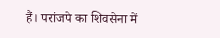हैं। परांजपे का शिवसेना में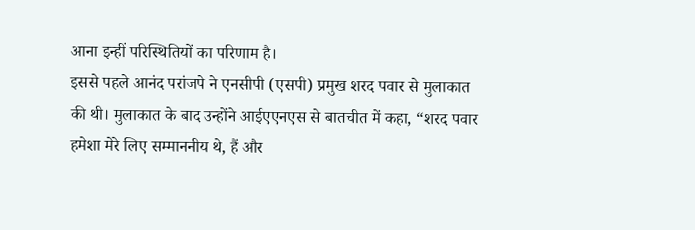आना इन्हीं परिस्थितियों का परिणाम है।
इससे पहले आनंद परांजपे ने एनसीपी (एसपी) प्रमुख शरद पवार से मुलाकात की थी। मुलाकात के बाद उन्होंने आईएएनएस से बातचीत में कहा, “शरद पवार हमेशा मेरे लिए सम्माननीय थे, हैं और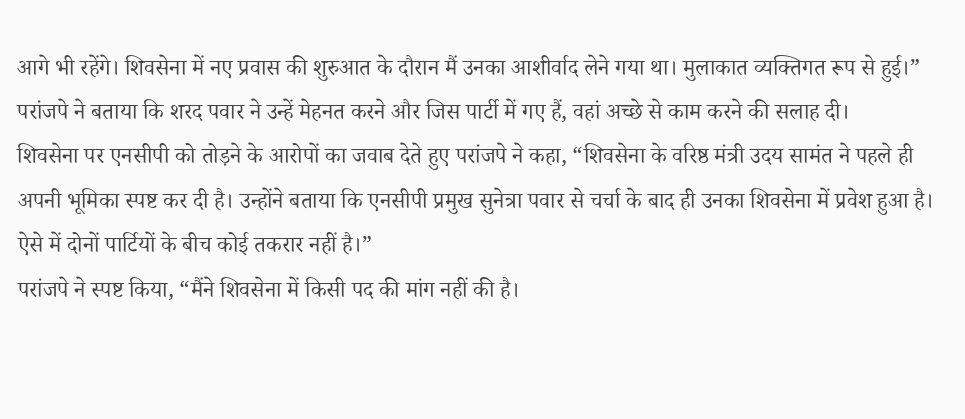आगे भी रहेंगे। शिवसेना में नए प्रवास की शुरुआत के दौरान मैं उनका आशीर्वाद लेने गया था। मुलाकात व्यक्तिगत रूप से हुई।”
परांजपे ने बताया कि शरद पवार ने उन्हें मेहनत करने और जिस पार्टी में गए हैं, वहां अच्छे से काम करने की सलाह दी।
शिवसेना पर एनसीपी को तोड़ने के आरोपों का जवाब देते हुए परांजपे ने कहा, “शिवसेना के वरिष्ठ मंत्री उदय सामंत ने पहले ही अपनी भूमिका स्पष्ट कर दी है। उन्होंने बताया कि एनसीपी प्रमुख सुनेत्रा पवार से चर्चा के बाद ही उनका शिवसेना में प्रवेश हुआ है। ऐसे में दोनों पार्टियों के बीच कोई तकरार नहीं है।”
परांजपे ने स्पष्ट किया, “मैंने शिवसेना में किसी पद की मांग नहीं की है।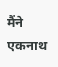मैंने एकनाथ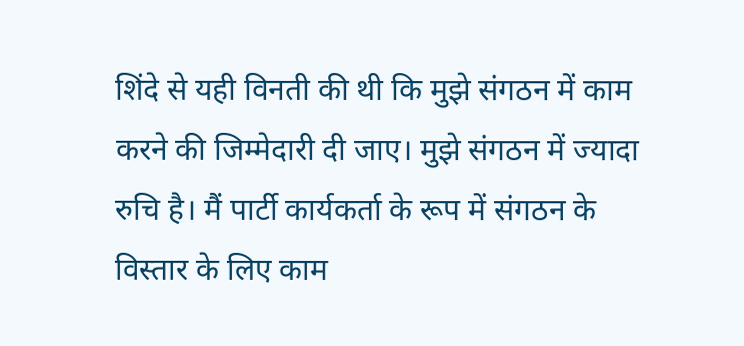शिंदे से यही विनती की थी कि मुझे संगठन में काम करने की जिम्मेदारी दी जाए। मुझे संगठन में ज्यादा रुचि है। मैं पार्टी कार्यकर्ता के रूप में संगठन के विस्तार के लिए काम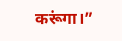करूंगा।”